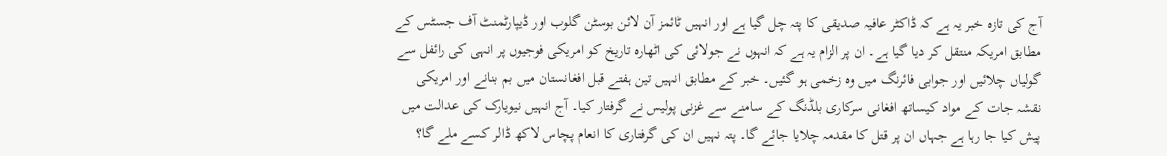آج کی تازہ خبر یہ ہے کہ ڈاکٹر عافیہ صدیقی کا پتہ چل گیا ہے اور انہیں ٹائمز آن لائن بوسٹن گلوب اور ڈیپارٹمنٹ آف جسٹس کے مطابق امریکہ منتقل کر دیا گیا ہے۔ ان پر الزام یہ ہے کہ انہوں نے جولائی کی اٹھارہ تاریخ کو امریکی فوجیوں پر انہی کی رائفل سے گولیاں چلائیں اور جوابی فائرنگ میں وہ زخمی ہو گئیں۔ خبر کے مطابق انہیں تین ہفتے قبل افغانستان میں بم بنانے اور امریکی نقشہ جات کے مواد کیساتھ افغانی سرکاری بلڈنگ کے سامنے سے غزنی پولیس نے گرفتار کیا۔ آج انہیں نیویارک کی عدالت میں پیش کیا جا رہا ہے جہاں ان پر قتل کا مقدمہ چلایا جائے گا۔ پتہ نہیں ان کی گرفتاری کا انعام پچاس لاکھ ڈالر کسے ملے گا؟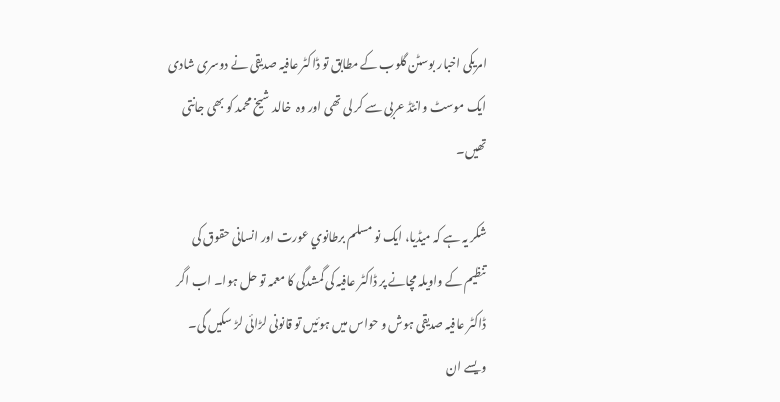امریکی اخبار بوسٹن گلوب کے مطابق تو ڈاکٹر عافیہ صدیقی نے دوسری شادی ایک موسٹ وانٹڈ عربی سے کر لی تھی اور وہ  خالد شیخ محمد کو بھی جانتی تھیں۔

شکر یہ ہے کہ میڈیا، ایک نو مسلم برطانوي عورت اور انسانی حقوق کی تنظیم کے واویلہ مچانے پر ڈاکٹر عافیہ کی گمشدگی کا معمہ تو حل ہوا۔ اب اگر ڈاکٹر عافیہ صدیقی ہوش و حواس میں ہوئیں تو قانونی لڑائی لڑ سکیں گی۔ ویسے ان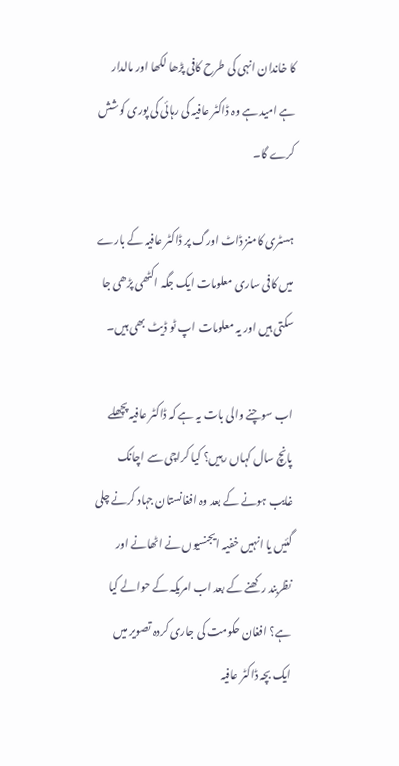کا خاندان انہی کی طرح کافی پڑھا لکھا اور مالدار ہے امید ہے وہ ڈاکٹر عافیہ کی رہائی کی پوری کوشش کرے گا۔

ہسٹری کامنز ڈاٹ اورگ پر ڈاکٹر عافیہ کے بارے میں کافی ساری معلومات ایک جگہ اکٹھی پڑھی جا سکتی ہیں اور یہ معلومات اپ ٹو ڈیٹ بھی ہیں۔

اب سوچنے والی بات یہ ہے کہ ڈاکٹر عافیہ پچھلے پانچ سال کہاں رہیں؟ کیا کراچی سے اچانک غایب ہونے کے بعد وہ افغانستان جہاد کرنے چلی گئیں یا انہیں خفیہ ایجنسیوں نے اٹھانے اور نظربند رکھنے کے بعد اب امریکہ کے حوالے کیا ہے؟ افغان حکومت کی جاری کردہ تصویر میں ایک بچہ ڈاکٹر عافیہ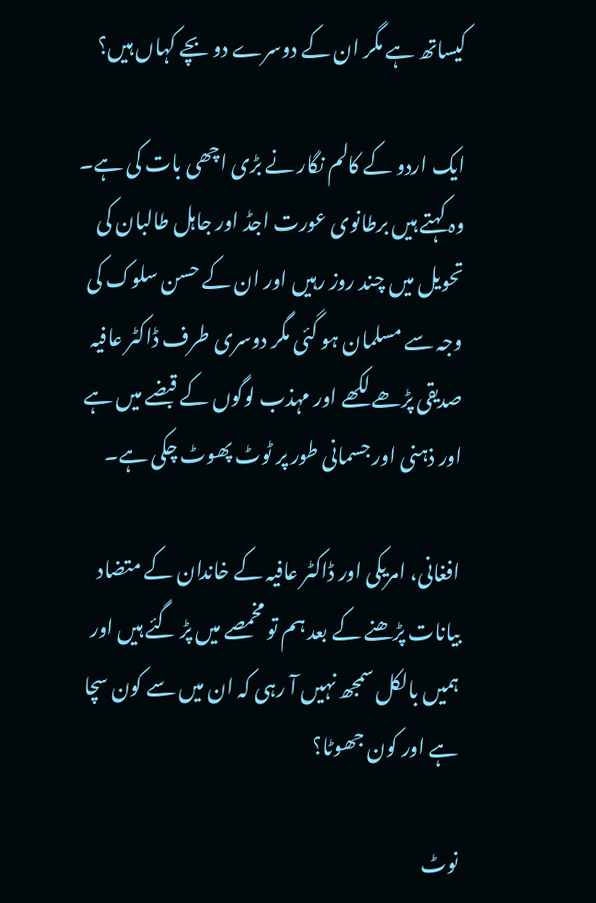کیساتھ ہے مگر ان کے دوسرے دو بچے کہاں ہیں؟

ایک اردو کے کالم نگار نے بڑی اچھی بات کی ہے۔ وہ کہتے ہیں برطانوی عورت اجڈ اور جاہل طالبان کی تحویل میں چند روز رہیں اور ان کے حسن سلوک کی وجہ سے مسلمان ہو گئی مگر دوسری طرف ڈاکٹر عافیہ صدیقی پڑھے لکھے اور مہذب لوگوں کے قبضے میں ہے اور ذہنی اور جسمانی طور پر ٹوٹ پھوٹ چکی ہے۔

افغانی، امریکی اور ڈاکٹر عافیہ کے خاندان کے متضاد بیانات پڑھنے کے بعد ہم تو مخمصے میں پڑ گئے ہیں اور ہمیں بالکل سمجھ نہیں آ رہی کہ ان میں سے کون سچا ہے اور کون جھوٹا؟

نوٹ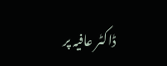ڈاکٹر عافیہ پر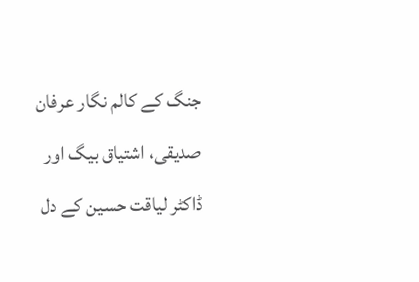جنگ کے کالم نگار عرفان صدیقی، اشتیاق بیگ اور ڈاکٹر لیاقت حسین کے دل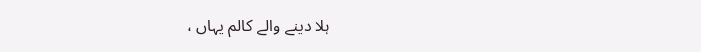ہلا دینے والے کالم یہاں ،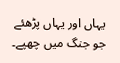یہاں اور یہاں پڑھئے جو جنگ میں چھپے۔